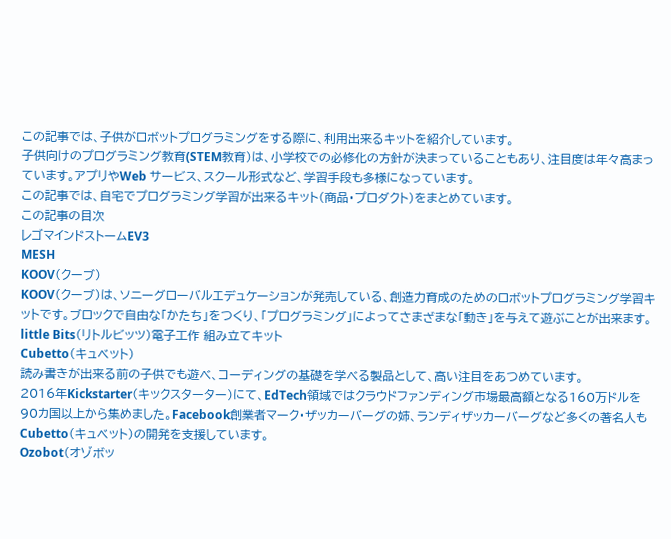この記事では、子供がロボットプログラミングをする際に、利用出来るキットを紹介しています。
子供向けのプログラミング教育(STEM教育)は、小学校での必修化の方針が決まっていることもあり、注目度は年々高まっています。アプリやWeb サービス、スクール形式など、学習手段も多様になっています。
この記事では、自宅でプログラミング学習が出来るキット(商品・プロダクト)をまとめています。
この記事の目次
レゴマインドストームEV3
MESH
KOOV(クーブ)
KOOV(クーブ)は、ソニーグローバルエデュケーションが発売している、創造力育成のためのロボットプログラミング学習キットです。ブロックで自由な「かたち」をつくり、「プログラミング」によってさまざまな「動き」を与えて遊ぶことが出来ます。
little Bits(リトルビッツ)電子工作 組み立てキット
Cubetto(キュベット)
読み書きが出来る前の子供でも遊べ、コーディングの基礎を学べる製品として、高い注目をあつめています。
2016年Kickstarter(キックスターター)にて、EdTech領域ではクラウドファンディング市場最高額となる160万ドルを90カ国以上から集めました。Facebook創業者マーク・ザッカーバーグの姉、ランディザッカーバーグなど多くの著名人もCubetto(キュベット)の開発を支援しています。
Ozobot(オゾボッ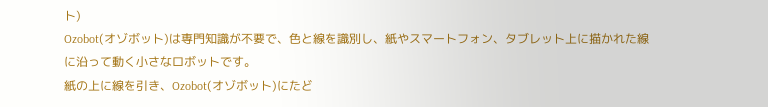ト)
Ozobot(オゾボット)は専門知識が不要で、色と線を識別し、紙やスマートフォン、タブレット上に描かれた線に沿って動く小さなロボットです。
紙の上に線を引き、Ozobot(オゾボット)にたど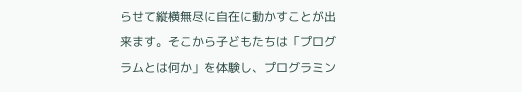らせて縦横無尽に自在に動かすことが出来ます。そこから子どもたちは「プログラムとは何か」を体験し、プログラミン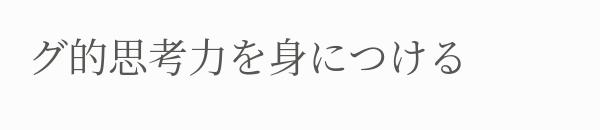グ的思考力を身につける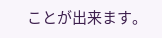ことが出来ます。